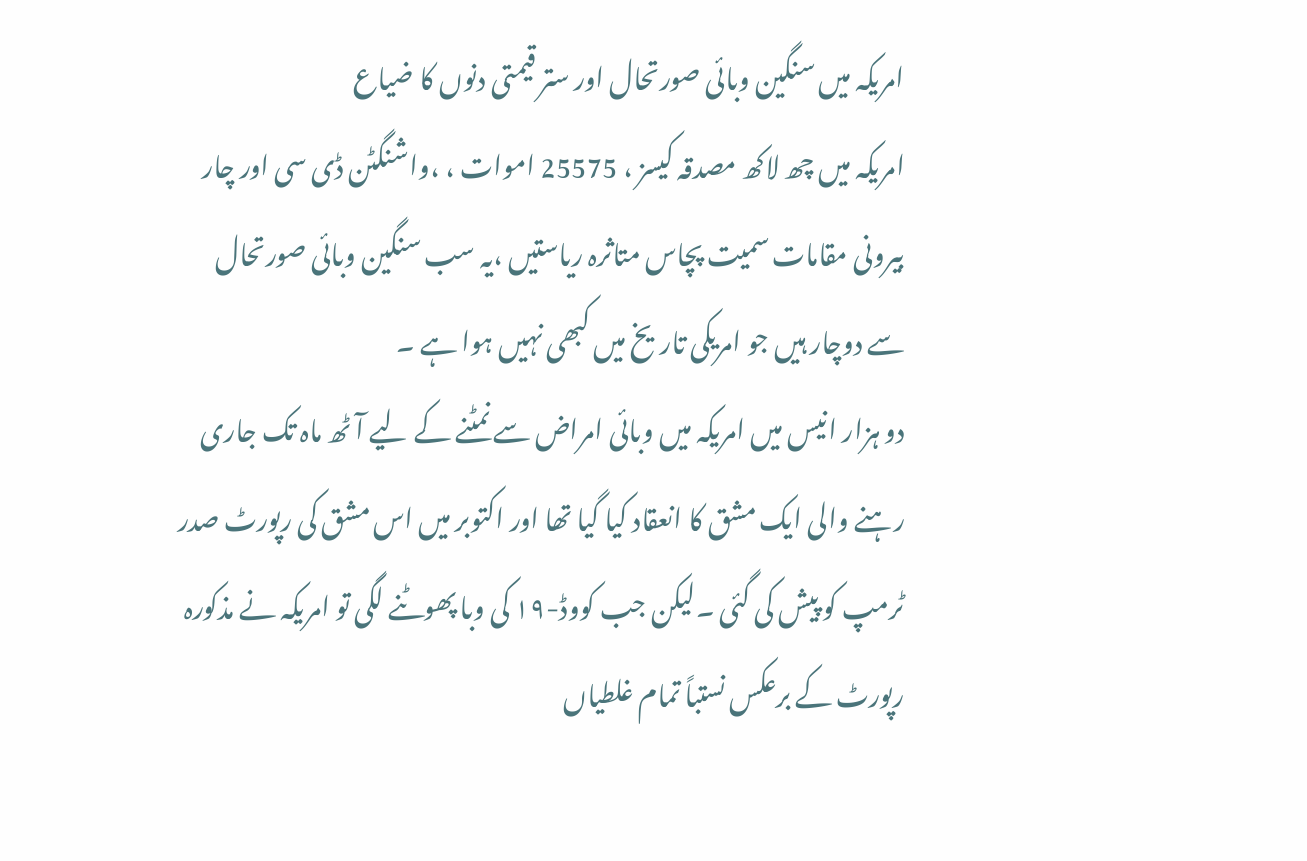امریکہ میں سنگین وبائی صورتحال اور ستر قیمتی دنوں کا ضیاع
امریکہ میں چھ لاکھ مصدقہ کیسز ، 25575 اموات ، ،واشنگٹن ڈی سی اور چار بیرونی مقامات سمیت پچاس متاثرہ ریاستیں ،یہ سب سنگین وبائی صورتحال سے دوچار ہیں جو امریکی تاریخ میں کبھی نہیں ہوا ہے ۔
دو ہزار انیس میں امریکہ میں وبائی امراض سے نمٹنے کے لیے آٹھ ماہ تک جاری رہنے والی ایک مشق کا انعقاد کیا گیا تھا اور اکتوبر میں اس مشق کی رپورٹ صدر ٹرمپ کو پیش کی گئی ۔لیکن جب کووڈ-۱۹ کی وبا پھوٹنے لگی تو امریکہ نے مذکورہ رپورٹ کے برعکس نستباً تمام غلطیاں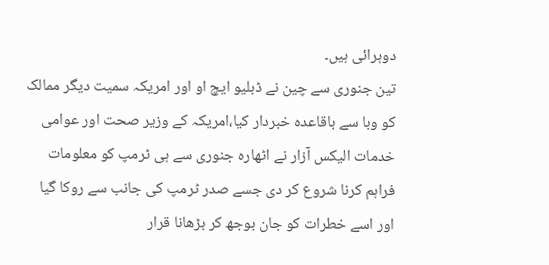دوہرائی ہیں۔
تین جنوری سے چین نے ڈبلیو ایچ او اور امریکہ سمیت دیگر ممالک کو وبا سے باقاعدہ خبردار کیا،امریکہ کے وزیر صحت اور عوامی خدمات الیکس آزار نے اٹھارہ جنوری سے ہی ٹرمپ کو معلومات فراہم کرنا شروع کر دی جسے صدر ٹرمپ کی جانب سے روکا گیا اور اسے خطرات کو جان بوجھ کر بڑھانا قرار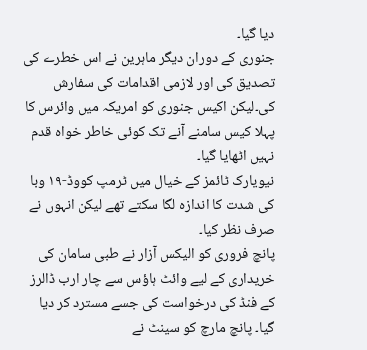دیا گیا۔
جنوری کے دوران دیگر ماہرین نے اس خطرے کی تصدیق کی اور لازمی اقدامات کی سفارش کی۔لیکن اکیس جنوری کو امریکہ میں وائرس کا پہلا کیس سامنے آنے تک کوئی خاطر خواہ قدم نہیں اٹھایا گیا۔
نیویارک ٹائمز کے خیال میں ٹرمپ کووڈ-۱۹ وبا کی شدت کا اندازہ لگا سکتے تھے لیکن انہوں نے صرف نظر کیا۔
پانچ فروری کو الیکس آزار نے طبی سامان کی خریداری کے لیے وائٹ ہاؤس سے چار ارب ڈالرز کے فنڈ کی درخواست کی جسے مسترد کر دیا گیا۔ پانچ مارچ کو سینٹ نے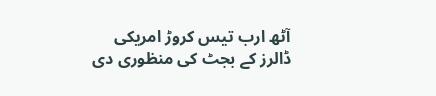آٹھ ارب تیس کروڑ امریکی ڈالرز کے بجٹ کی منظوری دی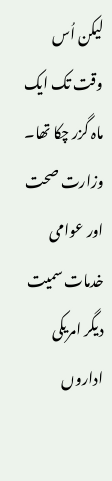لیکن اُس وقت تک ایک ماہ گزر چکا تھا۔
وزارت صحت اور عوامی خدمات سمیت دیگر امریکی اداروں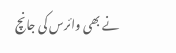نے بھی وائرس کی جانچ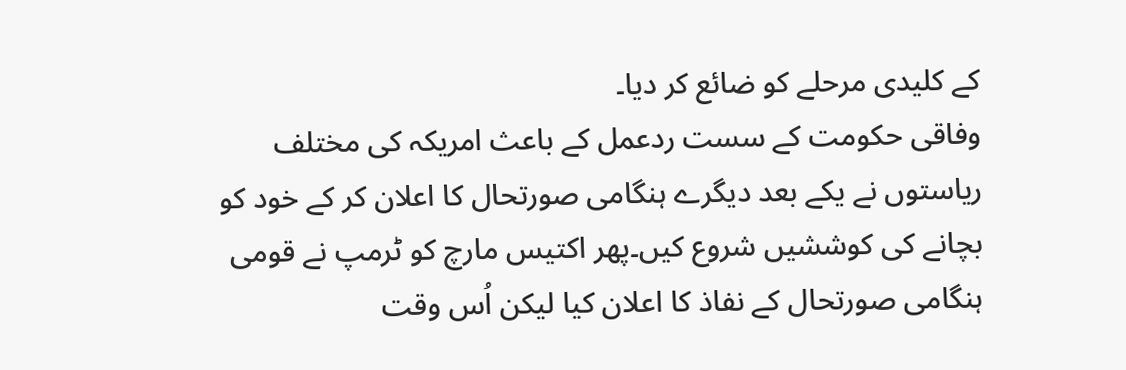کے کلیدی مرحلے کو ضائع کر دیا۔
وفاقی حکومت کے سست ردعمل کے باعث امریکہ کی مختلف ریاستوں نے یکے بعد دیگرے ہنگامی صورتحال کا اعلان کر کے خود کو بچانے کی کوششیں شروع کیں۔پھر اکتیس مارچ کو ٹرمپ نے قومی ہنگامی صورتحال کے نفاذ کا اعلان کیا لیکن اُس وقت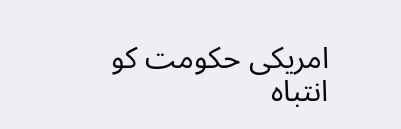امریکی حکومت کو انتباہ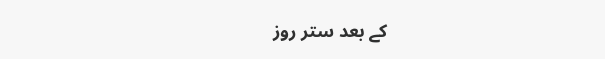کے بعد ستر روز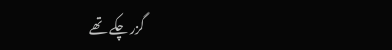گزر چکے تھے